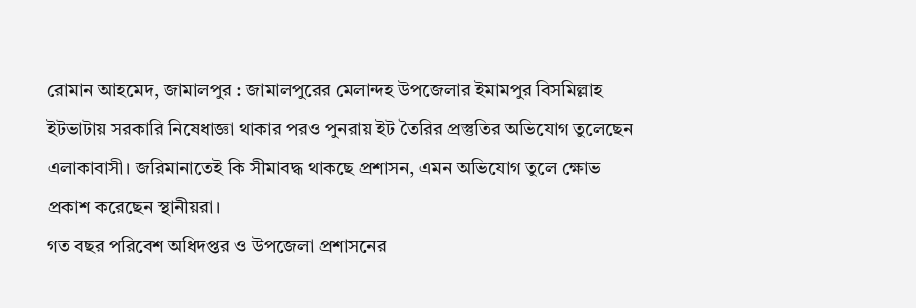রোমান আহমেদ, জামালপুর : জামালপুরের মেলান্দহ উপজেলার ইমামপুর বিসমিল্লাহ ইটভাটায় সরকারি নিষেধাজ্ঞা থাকার পরও পুনরায় ইট তৈরির প্রস্তুতির অভিযোগ তুলেছেন এলাকাবাসী। জরিমানাতেই কি সীমাবদ্ধ থাকছে প্রশাসন, এমন অভিযোগ তুলে ক্ষোভ প্রকাশ করেছেন স্থানীয়রা।
গত বছর পরিবেশ অধিদপ্তর ও উপজেলা প্রশাসনের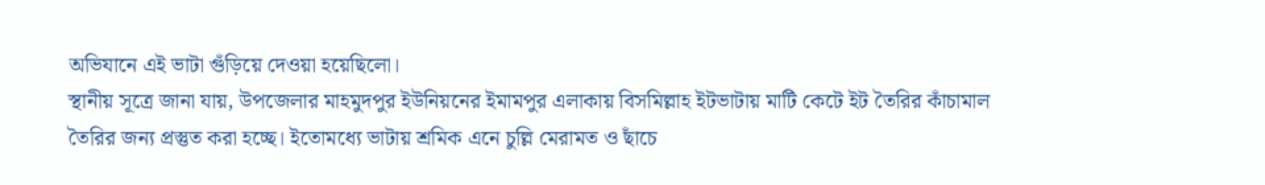অভিযানে এই ভাটা গুঁড়িয়ে দেওয়া হয়েছিলো।
স্থানীয় সূত্রে জানা যায়, উপজেলার মাহমুদপুর ইউনিয়নের ইমামপুর এলাকায় বিসমিল্লাহ ইটভাটায় মাটি কেটে ইট তৈরির কাঁচামাল তৈরির জন্য প্রস্তুত করা হচ্ছে। ইতোমধ্যে ভাটায় শ্রমিক এনে চুল্লি মেরামত ও ছাঁচে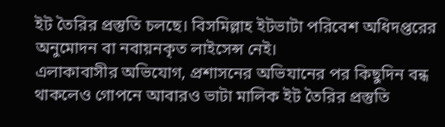ইট তৈরির প্রস্তুতি চলছে। বিসমিল্লাহ ইটভাটা পরিবেশ অধিদপ্তরের অনুমোদন বা নবায়নকৃত লাইসেন্স নেই।
এলাকাবাসীর অভিযোগ, প্রশাসনের অভিযানের পর কিছুদিন বন্ধ থাকলেও গোপনে আবারও ভাটা মালিক ইট তৈরির প্রস্তুতি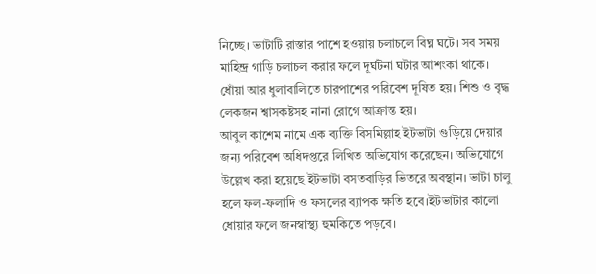নিচ্ছে। ভাটাটি রাস্তার পাশে হওয়ায় চলাচলে বিঘ্ন ঘটে। সব সময় মাহিন্দ্র গাড়ি চলাচল করার ফলে দূর্ঘটনা ঘটার আশংকা থাকে। ধোঁয়া আর ধুলাবালিতে চারপাশের পরিবেশ দূষিত হয়। শিশু ও বৃদ্ধ লেকজন শ্বাসকষ্টসহ নানা রোগে আক্রান্ত হয়।
আবুল কাশেম নামে এক ব্যক্তি বিসমিল্লাহ ইটভাটা গুড়িয়ে দেয়ার জন্য পরিবেশ অধিদপ্তরে লিখিত অভিযোগ করেছেন। অভিযোগে উল্লেখ করা হয়েছে ইটভাটা বসতবাড়ির ভিতরে অবস্থান। ভাটা চালু হলে ফল-ফলাদি ও ফসলের ব্যাপক ক্ষতি হবে।ইটভাটার কালো ধোয়ার ফলে জনস্বাস্থ্য হুমকিতে পড়বে।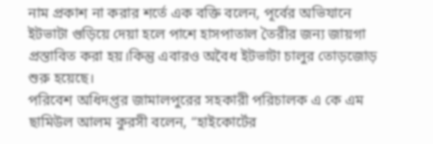নাম প্রকাশ না করার শর্তে এক বক্তি বলেন, পূর্বের অভিযানে ইটভাটা গুড়িয়ে দেয়া হলে পাশে হাসপাতাল তৈরীর জন্য জায়গা প্রস্তাবিত করা হয়।কিন্তু এবারও অবৈধ ইটভাটা চালুর তোড়জোড় শুরু হয়েছে।
পরিবেশ অধিদপ্তর জামালপুরের সহকারী পরিচালক এ কে এম ছামিউল আলম কুরসী বলেন, “হাইকোর্টের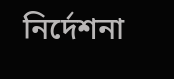নির্দেশনা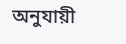অনুযায়ী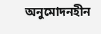অনুমোদনহীন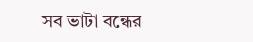সব ভাটা বন্ধের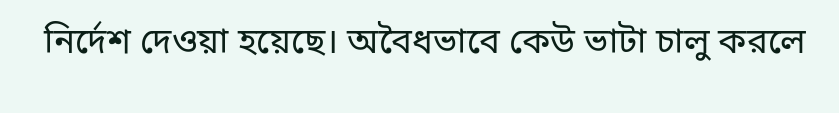নির্দেশ দেওয়া হয়েছে। অবৈধভাবে কেউ ভাটা চালু করলে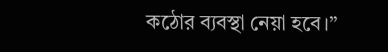কঠোর ব্যবস্থা নেয়া হবে।”